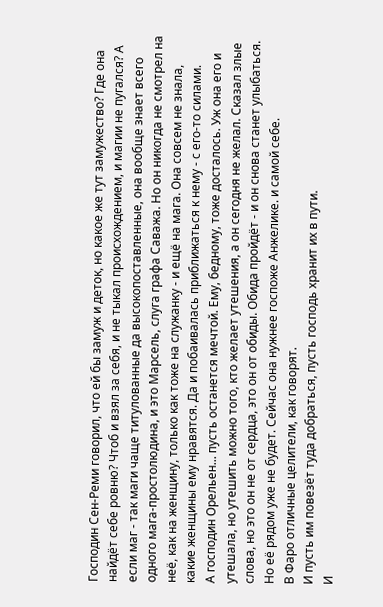Господин Сен-Реми говорил, что ей бы замуж и деток, но какое же тут замужество? Где она найдёт себе ровню? Чтоб и взял за себя, и не тыкал происхождением, и магии не пугался? А если маг - так маги чаще титулованные да высокопоставленные, она вообще знает всего одного мага-простолюдина, и это Марсель, слуга графа Саважа. Но он никогда не смотрел на неё, как на женщину, только как тоже на служанку - и ещё на мага. Она совсем не знала, какие женщины ему нравятся. Да и побаивалась приближаться к нему - с его-то силами.
А господин Орельен... пусть останется мечтой. Ему, бедному, тоже досталось. Уж она его и утешала, но утешить можно того, кто желает утешения, а он сегодня не желал. Сказал злые слова, но это он не от сердца, это он от обиды. Обида пройдёт - и он снова станет улыбаться.
Но её рядом уже не будет. Сейчас она нужнее госпоже Анжелике. и самой себе.
В Фаро отличные целители, как говорят.
И пусть им повезёт туда добраться, пусть господь хранит их в пути.
И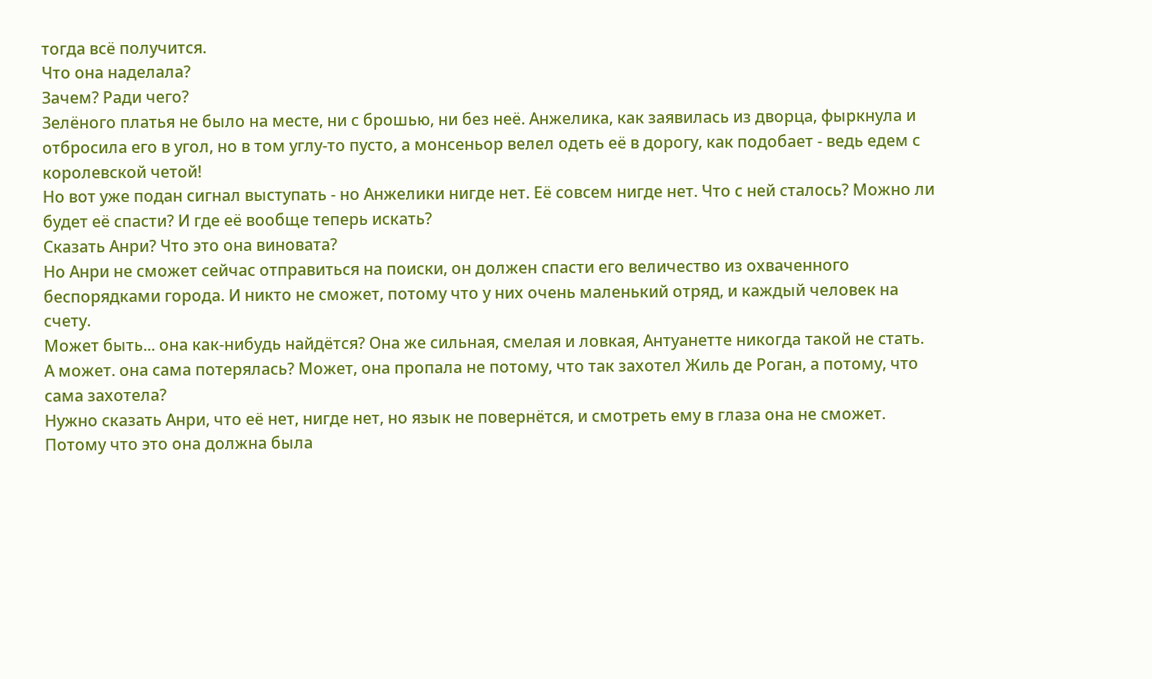тогда всё получится.
Что она наделала?
Зачем? Ради чего?
Зелёного платья не было на месте, ни с брошью, ни без неё. Анжелика, как заявилась из дворца, фыркнула и отбросила его в угол, но в том углу-то пусто, а монсеньор велел одеть её в дорогу, как подобает - ведь едем с королевской четой!
Но вот уже подан сигнал выступать - но Анжелики нигде нет. Её совсем нигде нет. Что с ней сталось? Можно ли будет её спасти? И где её вообще теперь искать?
Сказать Анри? Что это она виновата?
Но Анри не сможет сейчас отправиться на поиски, он должен спасти его величество из охваченного беспорядками города. И никто не сможет, потому что у них очень маленький отряд, и каждый человек на счету.
Может быть... она как-нибудь найдётся? Она же сильная, смелая и ловкая, Антуанетте никогда такой не стать.
А может. она сама потерялась? Может, она пропала не потому, что так захотел Жиль де Роган, а потому, что сама захотела?
Нужно сказать Анри, что её нет, нигде нет, но язык не повернётся, и смотреть ему в глаза она не сможет. Потому что это она должна была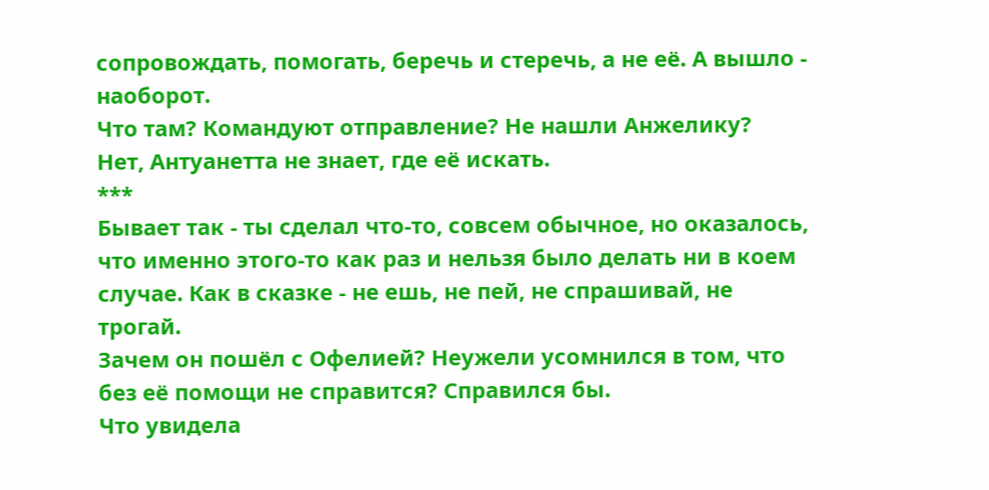сопровождать, помогать, беречь и стеречь, а не её. А вышло - наоборот.
Что там? Командуют отправление? Не нашли Анжелику?
Нет, Антуанетта не знает, где её искать.
***
Бывает так - ты сделал что-то, совсем обычное, но оказалось, что именно этого-то как раз и нельзя было делать ни в коем случае. Как в сказке - не ешь, не пей, не спрашивай, не трогай.
Зачем он пошёл с Офелией? Неужели усомнился в том, что без её помощи не справится? Справился бы.
Что увидела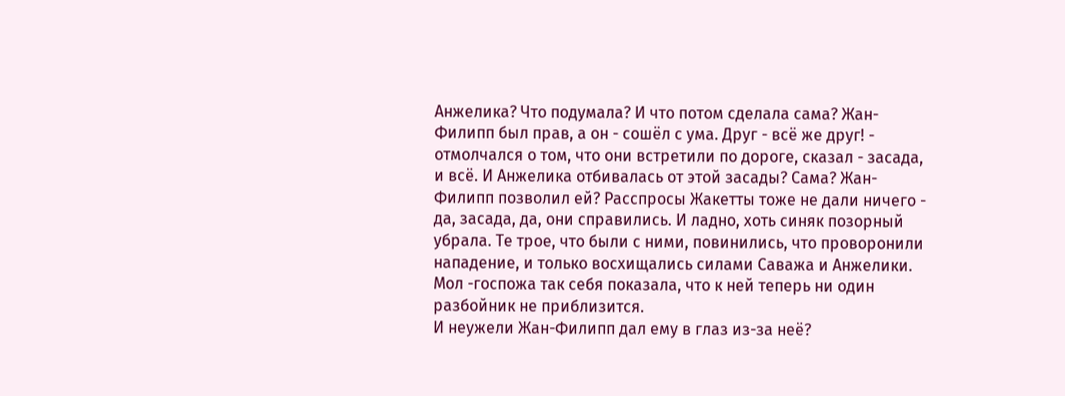Анжелика? Что подумала? И что потом сделала сама? Жан-Филипп был прав, а он - сошёл с ума. Друг - всё же друг! - отмолчался о том, что они встретили по дороге, сказал - засада, и всё. И Анжелика отбивалась от этой засады? Сама? Жан-Филипп позволил ей? Расспросы Жакетты тоже не дали ничего - да, засада, да, они справились. И ладно, хоть синяк позорный убрала. Те трое, что были с ними, повинились, что проворонили нападение, и только восхищались силами Саважа и Анжелики. Мол -госпожа так себя показала, что к ней теперь ни один разбойник не приблизится.
И неужели Жан-Филипп дал ему в глаз из-за неё?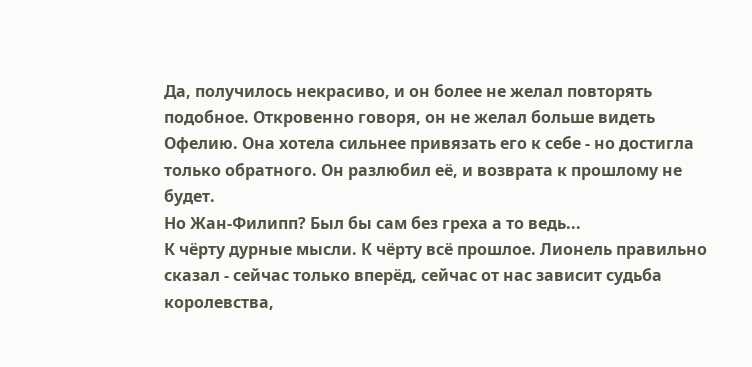Да, получилось некрасиво, и он более не желал повторять подобное. Откровенно говоря, он не желал больше видеть Офелию. Она хотела сильнее привязать его к себе - но достигла только обратного. Он разлюбил её, и возврата к прошлому не будет.
Но Жан-Филипп? Был бы сам без греха а то ведь...
К чёрту дурные мысли. К чёрту всё прошлое. Лионель правильно сказал - сейчас только вперёд, сейчас от нас зависит судьба королевства,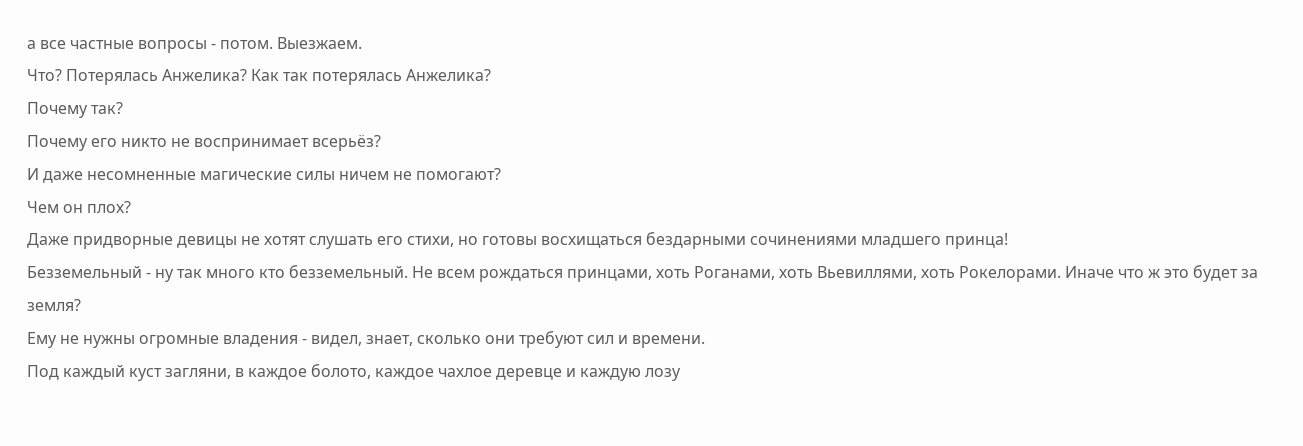а все частные вопросы - потом. Выезжаем.
Что? Потерялась Анжелика? Как так потерялась Анжелика?
Почему так?
Почему его никто не воспринимает всерьёз?
И даже несомненные магические силы ничем не помогают?
Чем он плох?
Даже придворные девицы не хотят слушать его стихи, но готовы восхищаться бездарными сочинениями младшего принца!
Безземельный - ну так много кто безземельный. Не всем рождаться принцами, хоть Роганами, хоть Вьевиллями, хоть Рокелорами. Иначе что ж это будет за земля?
Ему не нужны огромные владения - видел, знает, сколько они требуют сил и времени.
Под каждый куст загляни, в каждое болото, каждое чахлое деревце и каждую лозу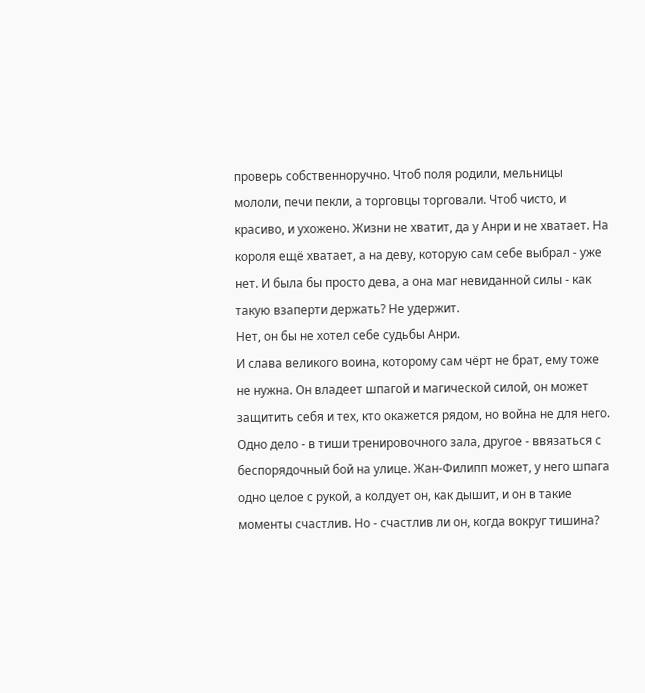проверь собственноручно. Чтоб поля родили, мельницы мололи, печи пекли, а торговцы торговали. Чтоб чисто, и красиво, и ухожено. Жизни не хватит, да у Анри и не хватает. На короля ещё хватает, а на деву, которую сам себе выбрал - уже нет. И была бы просто дева, а она маг невиданной силы - как такую взаперти держать? Не удержит.
Нет, он бы не хотел себе судьбы Анри.
И слава великого воина, которому сам чёрт не брат, ему тоже не нужна. Он владеет шпагой и магической силой, он может защитить себя и тех, кто окажется рядом, но война не для него. Одно дело - в тиши тренировочного зала, другое - ввязаться с беспорядочный бой на улице. Жан-Филипп может, у него шпага одно целое с рукой, а колдует он, как дышит, и он в такие моменты счастлив. Но - счастлив ли он, когда вокруг тишина?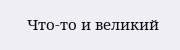Что-то и великий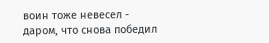воин тоже невесел - даром, что снова победил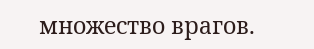множество врагов.